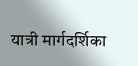यात्री मार्गदर्शिका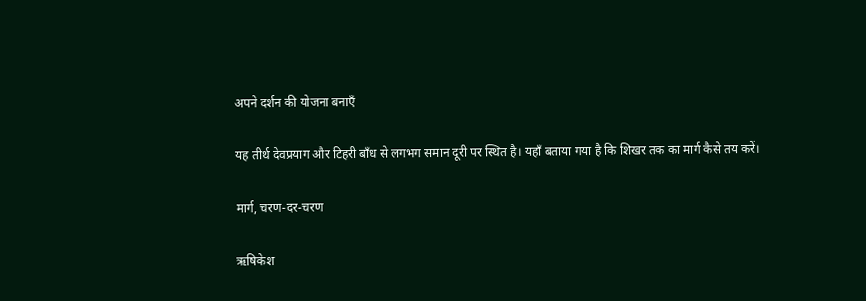अपने दर्शन की योजना बनाएँ

यह तीर्थ देवप्रयाग और टिहरी बाँध से लगभग समान दूरी पर स्थित है। यहाँ बताया गया है कि शिखर तक का मार्ग कैसे तय करें।

मार्ग, चरण-दर-चरण

ऋषिकेश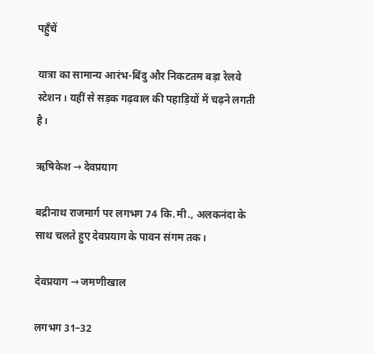पहुँचें

यात्रा का सामान्य आरंभ-बिंदु और निकटतम बड़ा रेलवे स्टेशन। यहीं से सड़क गढ़वाल की पहाड़ियों में चढ़ने लगती है।

ऋषिकेश → देवप्रयाग

बद्रीनाथ राजमार्ग पर लगभग 74 कि.मी., अलकनंदा के साथ चलते हुए देवप्रयाग के पावन संगम तक।

देवप्रयाग → जमणीखाल

लगभग 31–32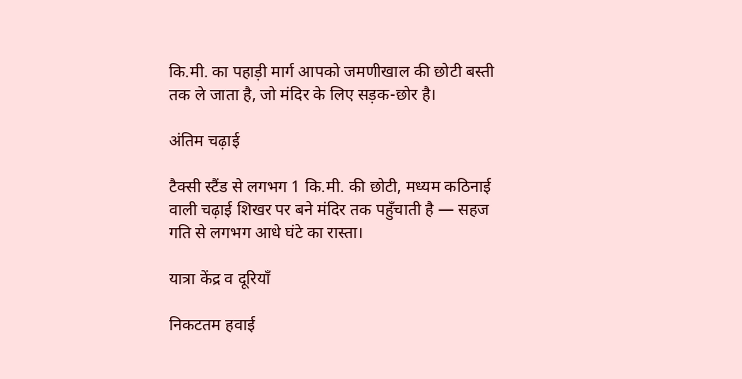कि.मी. का पहाड़ी मार्ग आपको जमणीखाल की छोटी बस्ती तक ले जाता है, जो मंदिर के लिए सड़क-छोर है।

अंतिम चढ़ाई

टैक्सी स्टैंड से लगभग 1 कि.मी. की छोटी, मध्यम कठिनाई वाली चढ़ाई शिखर पर बने मंदिर तक पहुँचाती है — सहज गति से लगभग आधे घंटे का रास्ता।

यात्रा केंद्र व दूरियाँ

निकटतम हवाई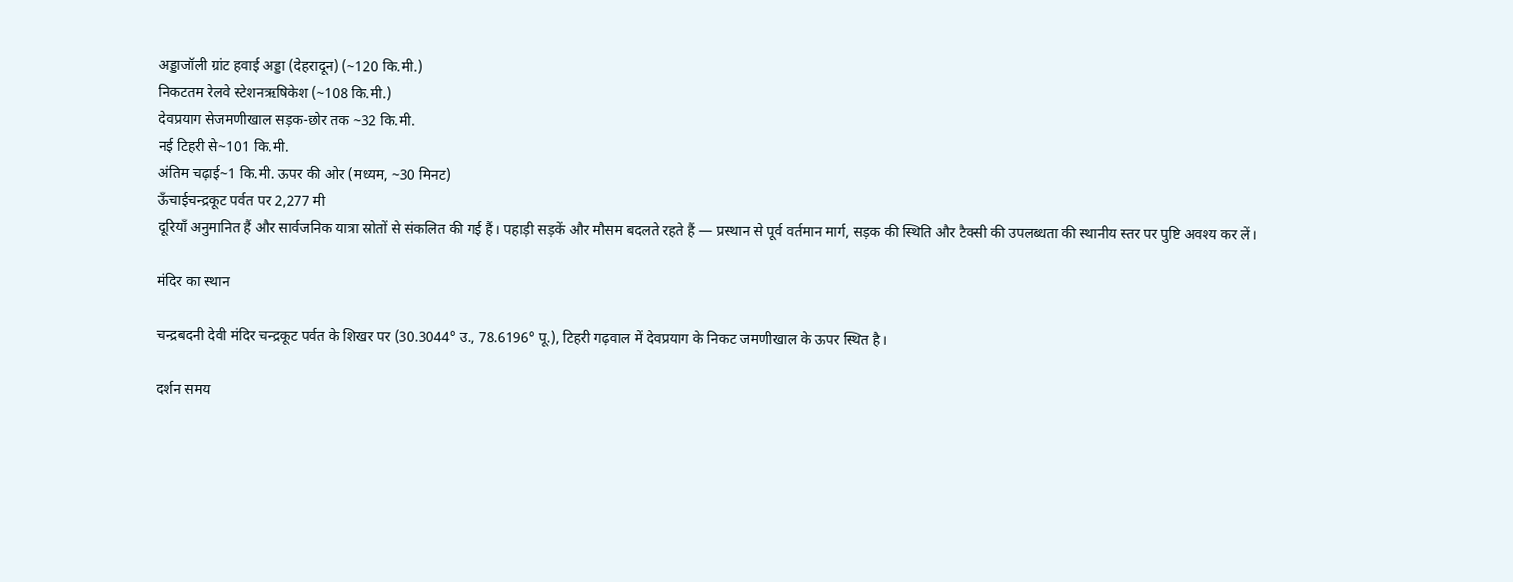अड्डाजॉली ग्रांट हवाई अड्डा (देहरादून) (~120 कि.मी.)
निकटतम रेलवे स्टेशनऋषिकेश (~108 कि.मी.)
देवप्रयाग सेजमणीखाल सड़क-छोर तक ~32 कि.मी.
नई टिहरी से~101 कि.मी.
अंतिम चढ़ाई~1 कि.मी. ऊपर की ओर (मध्यम, ~30 मिनट)
ऊँचाईचन्द्रकूट पर्वत पर 2,277 मी
दूरियाँ अनुमानित हैं और सार्वजनिक यात्रा स्रोतों से संकलित की गई हैं। पहाड़ी सड़कें और मौसम बदलते रहते हैं — प्रस्थान से पूर्व वर्तमान मार्ग, सड़क की स्थिति और टैक्सी की उपलब्धता की स्थानीय स्तर पर पुष्टि अवश्य कर लें।

मंदिर का स्थान

चन्द्रबदनी देवी मंदिर चन्द्रकूट पर्वत के शिखर पर (30.3044° उ., 78.6196° पू.), टिहरी गढ़वाल में देवप्रयाग के निकट जमणीखाल के ऊपर स्थित है।

दर्शन समय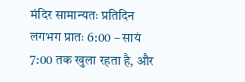मंदिर सामान्यतः प्रतिदिन लगभग प्रातः 6:00 – सायं 7:00 तक खुला रहता है, और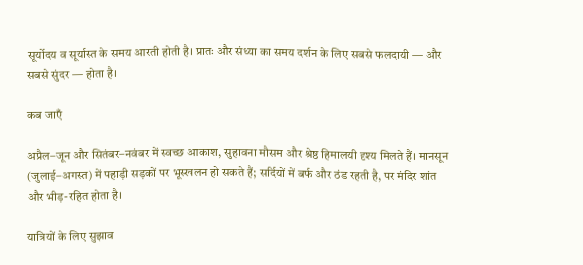सूर्योदय व सूर्यास्त के समय आरती होती है। प्रातः और संध्या का समय दर्शन के लिए सबसे फलदायी — और सबसे सुंदर — होता है।

कब जाएँ

अप्रैल–जून और सितंबर–नवंबर में स्वच्छ आकाश, सुहावना मौसम और श्रेष्ठ हिमालयी दृश्य मिलते हैं। मानसून (जुलाई–अगस्त) में पहाड़ी सड़कों पर भूस्खलन हो सकते हैं; सर्दियों में बर्फ और ठंड रहती है, पर मंदिर शांत और भीड़-रहित होता है।

यात्रियों के लिए सुझाव